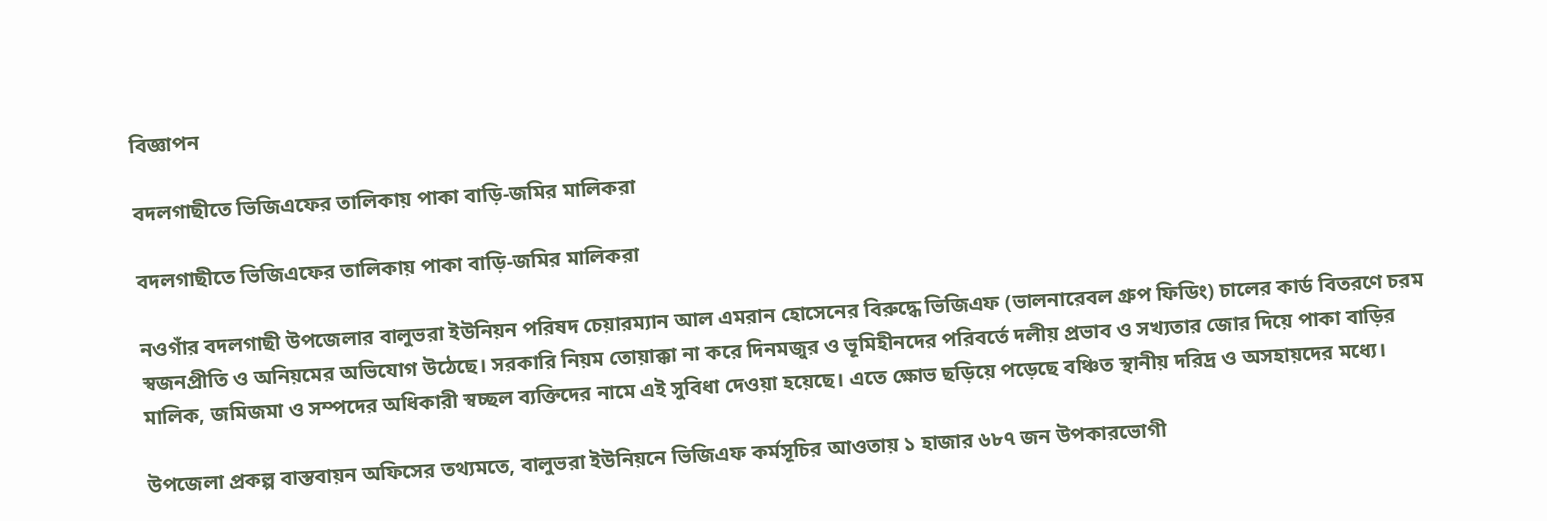বিজ্ঞাপন

বদলগাছীতে ভিজিএফের তালিকায় পাকা বাড়ি-জমির মালিকরা

বদলগাছীতে ভিজিএফের তালিকায় পাকা বাড়ি-জমির মালিকরা

নওগাঁর বদলগাছী উপজেলার বালুভরা ইউনিয়ন পরিষদ চেয়ারম্যান আল এমরান হোসেনের বিরুদ্ধে ভিজিএফ (ভালনারেবল গ্রুপ ফিডিং) চালের কার্ড বিতরণে চরম স্বজনপ্রীতি ও অনিয়মের অভিযোগ উঠেছে। সরকারি নিয়ম তোয়াক্কা না করে দিনমজুর ও ভূমিহীনদের পরিবর্তে দলীয় প্রভাব ও সখ্যতার জোর দিয়ে পাকা বাড়ির মালিক, জমিজমা ও সম্পদের অধিকারী স্বচ্ছল ব্যক্তিদের নামে এই সুবিধা দেওয়া হয়েছে। এতে ক্ষোভ ছড়িয়ে পড়েছে বঞ্চিত স্থানীয় দরিদ্র ও অসহায়দের মধ্যে।

উপজেলা প্রকল্প বাস্তবায়ন অফিসের তথ্যমতে, বালুভরা ইউনিয়নে ভিজিএফ কর্মসূচির আওতায় ১ হাজার ৬৮৭ জন উপকারভোগী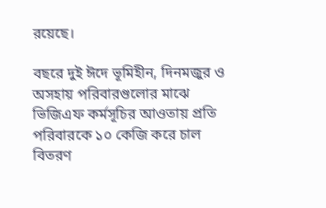রয়েছে।

বছরে দুই ঈদে ভূমিহীন, দিনমজুর ও অসহায় পরিবারগুলোর মাঝে ভিজিএফ কর্মসূচির আওতায় প্রতি পরিবারকে ১০ কেজি করে চাল বিতরণ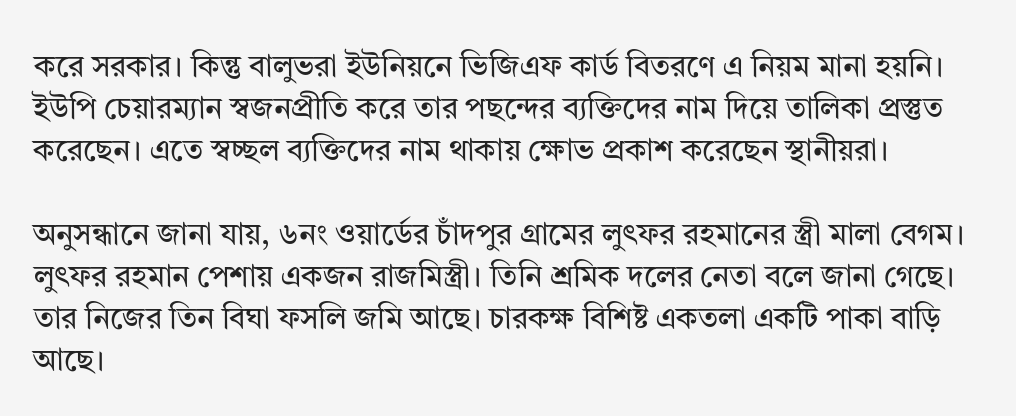করে সরকার। কিন্তু বালুভরা ইউনিয়নে ভিজিএফ কার্ড বিতরণে এ নিয়ম মানা হয়নি। ইউপি চেয়ারম্যান স্বজনপ্রীতি করে তার পছন্দের ব্যক্তিদের নাম দিয়ে তালিকা প্রস্তুত করেছেন। এতে স্বচ্ছল ব্যক্তিদের নাম থাকায় ক্ষোভ প্রকাশ করেছেন স্থানীয়রা।

অনুসন্ধানে জানা যায়, ৬নং ওয়ার্ডের চাঁদপুর গ্রামের লুৎফর রহমানের স্ত্রী মালা বেগম। লুৎফর রহমান পেশায় একজন রাজমিস্ত্রী। তিনি শ্রমিক দলের নেতা বলে জানা গেছে। তার নিজের তিন বিঘা ফসলি জমি আছে। চারকক্ষ বিশিষ্ট একতলা একটি পাকা বাড়ি আছে।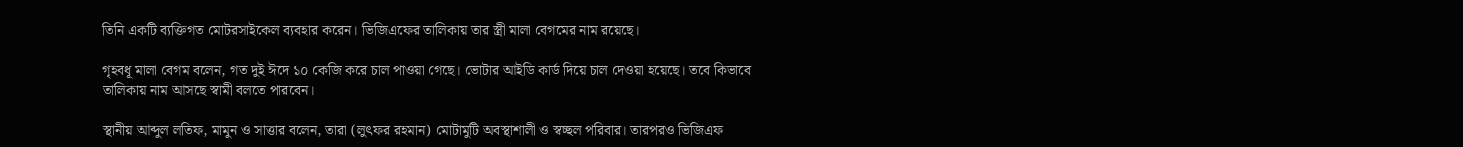তিনি একটি ব্যক্তিগত মোটরসাইকেল ব্যবহার করেন। ভিজিএফের তালিকায় তার স্ত্রী মালা বেগমের নাম রয়েছে।

গৃহবধূ মালা বেগম বলেন, গত দুই ঈদে ১০ কেজি করে চাল পাওয়া গেছে। ভোটার আইডি কার্ড দিয়ে চাল দেওয়া হয়েছে। তবে কিভাবে তালিকায় নাম আসছে স্বামী বলতে পারবেন।

স্থানীয় আব্দুল লতিফ, মামুন ও সাত্তার বলেন, তারা (লুৎফর রহমান) মোটামুটি অবস্থাশালী ও স্বচ্ছল পরিবার। তারপরও ভিজিএফ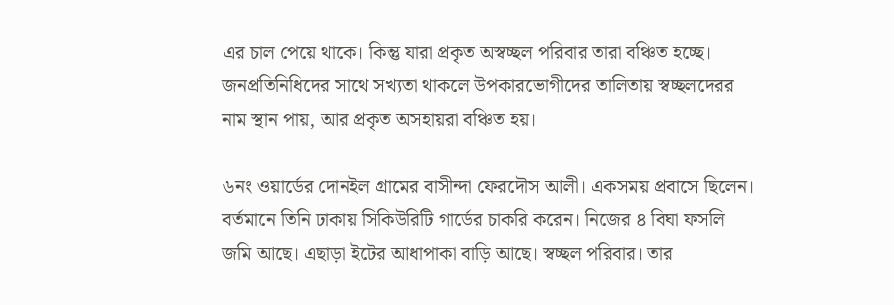এর চাল পেয়ে থাকে। কিন্তু যারা প্রকৃত অস্বচ্ছল পরিবার তারা বঞ্চিত হচ্ছে। জনপ্রতিনিধিদের সাথে সখ্যতা থাকলে উপকারভোগীদের তালিতায় স্বচ্ছলদেরর নাম স্থান পায়, আর প্রকৃত অসহায়রা বঞ্চিত হয়।

৬নং ওয়ার্ডের দোনইল গ্রামের বাসীন্দা ফেরদৌস আলী। একসময় প্রবাসে ছিলেন। বর্তমানে তিনি ঢাকায় সিকিউরিটি গার্ডের চাকরি করেন। নিজের ৪ বিঘা ফসলি জমি আছে। এছাড়া ইটের আধাপাকা বাড়ি আছে। স্বচ্ছল পরিবার। তার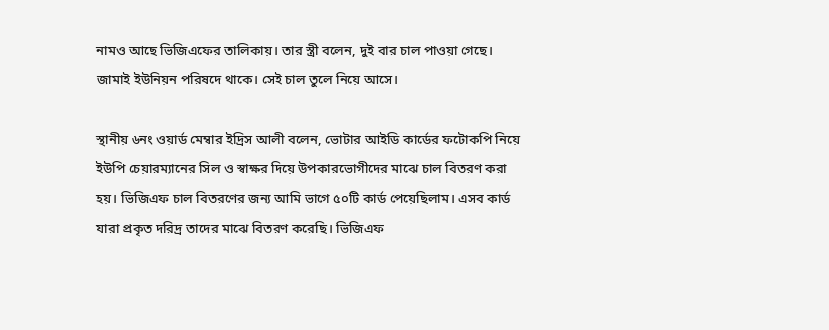নামও আছে ভিজিএফের তালিকায়। তার স্ত্রী বলেন, দুই বার চাল পাওয়া গেছে। জামাই ইউনিয়ন পরিষদে থাকে। সেই চাল তুলে নিয়ে আসে।

স্থানীয় ৬নং ওয়ার্ড মেম্বার ইদ্রিস আলী বলেন, ভোটার আইডি কার্ডের ফটোকপি নিয়ে ইউপি চেয়ারম্যানের সিল ও স্বাক্ষর দিয়ে উপকারভোগীদের মাঝে চাল বিতরণ করা হয়। ভিজিএফ চাল বিতরণের জন্য আমি ভাগে ৫০টি কার্ড পেয়েছিলাম। এসব কার্ড যারা প্রকৃত দরিদ্র তাদের মাঝে বিতরণ করেছি। ভিজিএফ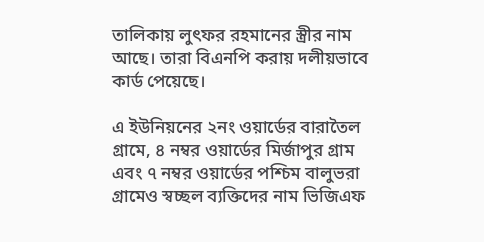তালিকায় লুৎফর রহমানের স্ত্রীর নাম আছে। তারা বিএনপি করায় দলীয়ভাবে কার্ড পেয়েছে।

এ ইউনিয়নের ২নং ওয়ার্ডের বারাতৈল গ্রামে, ৪ নম্বর ওয়ার্ডের মির্জাপুর গ্রাম এবং ৭ নম্বর ওয়ার্ডের পশ্চিম বালুভরা গ্রামেও স্বচ্ছল ব্যক্তিদের নাম ভিজিএফ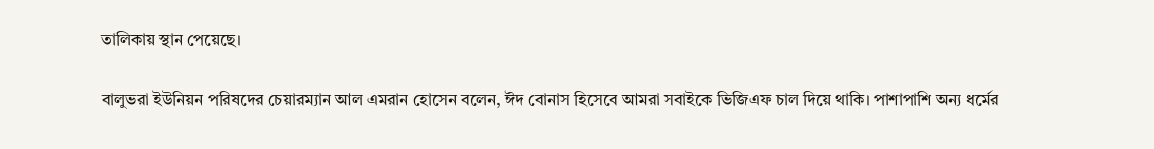তালিকায় স্থান পেয়েছে।

বালুভরা ইউনিয়ন পরিষদের চেয়ারম্যান আল এমরান হোসেন বলেন, ঈদ বোনাস হিসেবে আমরা সবাইকে ভিজিএফ চাল দিয়ে থাকি। পাশাপাশি অন্য ধর্মের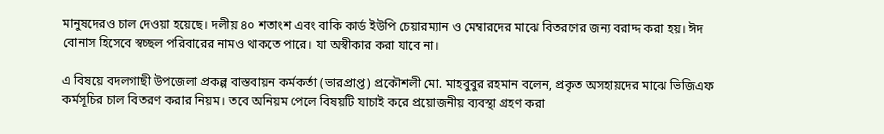মানুষদেরও চাল দেওয়া হয়েছে। দলীয় ৪০ শতাংশ এবং বাকি কার্ড ইউপি চেয়ারম্যান ও মেম্বারদের মাঝে বিতরণের জন্য বরাদ্দ করা হয়। ঈদ বোনাস হিসেবে স্বচ্ছল পরিবারের নামও থাকতে পারে। যা অস্বীকার করা যাবে না।

এ বিষয়ে বদলগাছী উপজেলা প্রকল্প বাস্তবায়ন কর্মকর্তা (ভারপ্রাপ্ত) প্রকৌশলী মো. মাহবুবুর রহমান বলেন, প্রকৃত অসহায়দের মাঝে ভিজিএফ কর্মসূচির চাল বিতরণ করার নিয়ম। তবে অনিয়ম পেলে বিষয়টি যাচাই করে প্রয়োজনীয় ব্যবস্থা গ্রহণ করা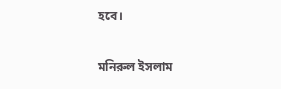হবে।

মনিরুল ইসলাম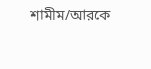শামীম/আরকে